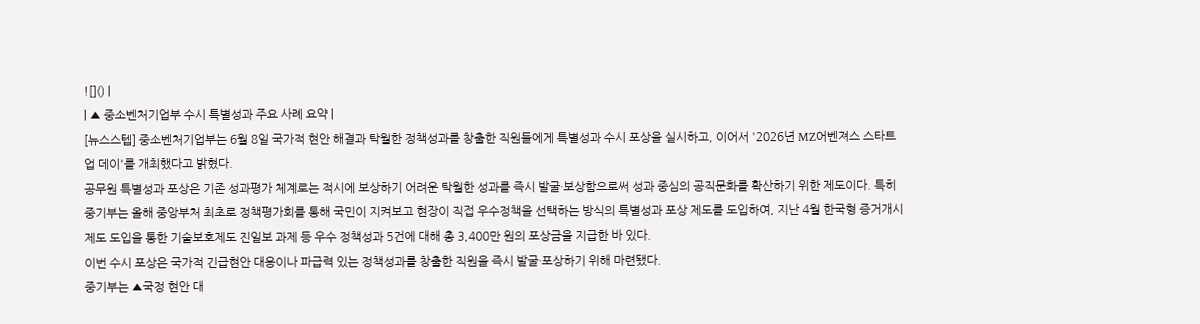![]() |
| ▲ 중소벤처기업부 수시 특별성과 주요 사례 요약 |
[뉴스스텝] 중소벤처기업부는 6월 8일 국가적 현안 해결과 탁월한 정책성과를 창출한 직원들에게 특별성과 수시 포상을 실시하고, 이어서 '2026년 MZ어벤져스 스타트업 데이'를 개최했다고 밝혔다.
공무원 특별성과 포상은 기존 성과평가 체계로는 적시에 보상하기 어려운 탁월한 성과를 즉시 발굴·보상함으로써 성과 중심의 공직문화를 확산하기 위한 제도이다. 특히 중기부는 올해 중앙부처 최초로 정책평가회를 통해 국민이 지켜보고 현장이 직접 우수정책을 선택하는 방식의 특별성과 포상 제도를 도입하여, 지난 4월 한국형 증거개시 제도 도입을 통한 기술보호제도 진일보 과제 등 우수 정책성과 5건에 대해 총 3,400만 원의 포상금을 지급한 바 있다.
이번 수시 포상은 국가적 긴급현안 대응이나 파급력 있는 정책성과를 창출한 직원을 즉시 발굴·포상하기 위해 마련됐다.
중기부는 ▲국정 현안 대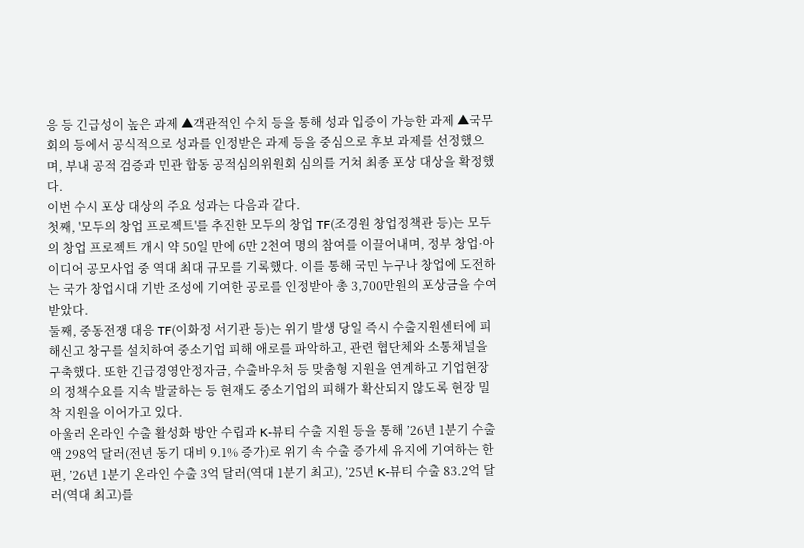응 등 긴급성이 높은 과제 ▲객관적인 수치 등을 통해 성과 입증이 가능한 과제 ▲국무회의 등에서 공식적으로 성과를 인정받은 과제 등을 중심으로 후보 과제를 선정했으며, 부내 공적 검증과 민관 합동 공적심의위원회 심의를 거쳐 최종 포상 대상을 확정했다.
이번 수시 포상 대상의 주요 성과는 다음과 같다.
첫째, '모두의 창업 프로젝트'를 추진한 모두의 창업 TF(조경원 창업정책관 등)는 모두의 창업 프로젝트 개시 약 50일 만에 6만 2천여 명의 참여를 이끌어내며, 정부 창업·아이디어 공모사업 중 역대 최대 규모를 기록했다. 이를 통해 국민 누구나 창업에 도전하는 국가 창업시대 기반 조성에 기여한 공로를 인정받아 총 3,700만원의 포상금을 수여받았다.
둘째, 중동전쟁 대응 TF(이화정 서기관 등)는 위기 발생 당일 즉시 수출지원센터에 피해신고 창구를 설치하여 중소기업 피해 애로를 파악하고, 관련 협단체와 소통채널을 구축했다. 또한 긴급경영안정자금, 수출바우처 등 맞춤형 지원을 연계하고 기업현장의 정책수요를 지속 발굴하는 등 현재도 중소기업의 피해가 확산되지 않도록 현장 밀착 지원을 이어가고 있다.
아울러 온라인 수출 활성화 방안 수립과 K-뷰티 수출 지원 등을 통해 ’26년 1분기 수출액 298억 달러(전년 동기 대비 9.1% 증가)로 위기 속 수출 증가세 유지에 기여하는 한편, ’26년 1분기 온라인 수출 3억 달러(역대 1분기 최고), ’25년 K-뷰티 수출 83.2억 달러(역대 최고)를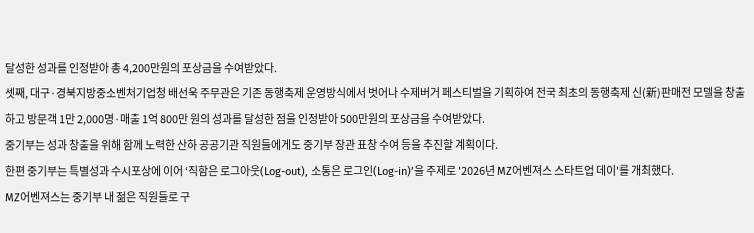달성한 성과를 인정받아 총 4,200만원의 포상금을 수여받았다.
셋째, 대구·경북지방중소벤처기업청 배선욱 주무관은 기존 동행축제 운영방식에서 벗어나 수제버거 페스티벌을 기획하여 전국 최초의 동행축제 신(新)판매전 모델을 창출하고 방문객 1만 2,000명·매출 1억 800만 원의 성과를 달성한 점을 인정받아 500만원의 포상금을 수여받았다.
중기부는 성과 창출을 위해 함께 노력한 산하 공공기관 직원들에게도 중기부 장관 표창 수여 등을 추진할 계획이다.
한편 중기부는 특별성과 수시포상에 이어 ‘직함은 로그아웃(Log-out), 소통은 로그인(Log-in)’을 주제로 '2026년 MZ어벤져스 스타트업 데이'를 개최했다.
MZ어벤져스는 중기부 내 젊은 직원들로 구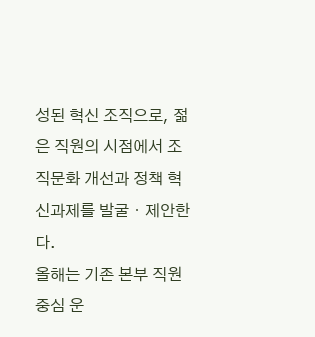성된 혁신 조직으로, 젊은 직원의 시점에서 조직문화 개선과 정책 혁신과제를 발굴・제안한다.
올해는 기존 본부 직원 중심 운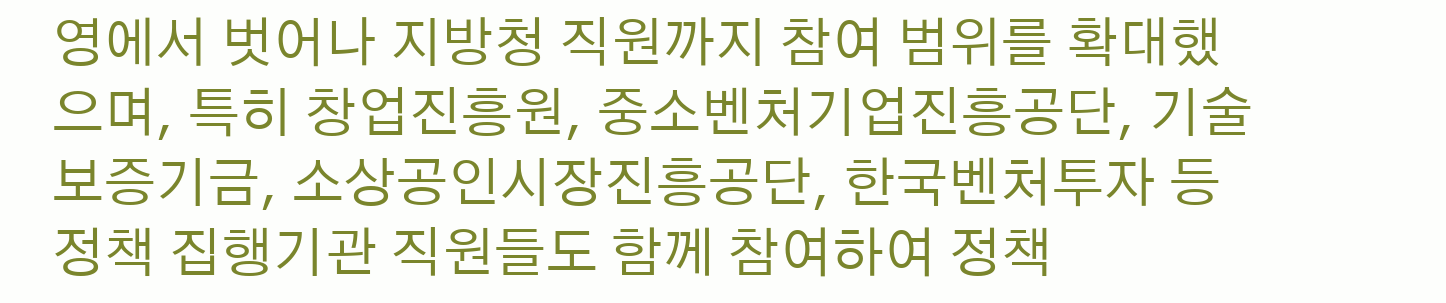영에서 벗어나 지방청 직원까지 참여 범위를 확대했으며, 특히 창업진흥원, 중소벤처기업진흥공단, 기술보증기금, 소상공인시장진흥공단, 한국벤처투자 등 정책 집행기관 직원들도 함께 참여하여 정책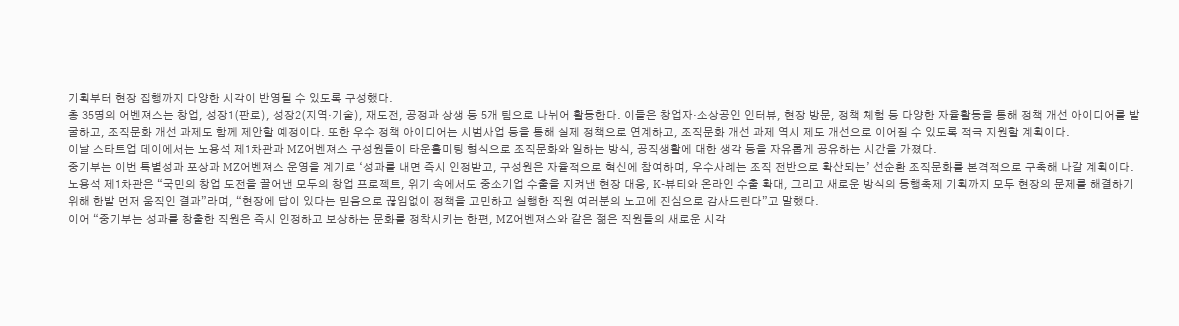기획부터 현장 집행까지 다양한 시각이 반영될 수 있도록 구성했다.
총 35명의 어벤져스는 창업, 성장1(판로), 성장2(지역·기술), 재도전, 공정과 상생 등 5개 팀으로 나뉘어 활동한다. 이들은 창업자·소상공인 인터뷰, 현장 방문, 정책 체험 등 다양한 자율활동을 통해 정책 개선 아이디어를 발굴하고, 조직문화 개선 과제도 함께 제안할 예정이다. 또한 우수 정책 아이디어는 시범사업 등을 통해 실제 정책으로 연계하고, 조직문화 개선 과제 역시 제도 개선으로 이어질 수 있도록 적극 지원할 계획이다.
이날 스타트업 데이에서는 노용석 제1차관과 MZ어벤져스 구성원들이 타운홀미팅 형식으로 조직문화와 일하는 방식, 공직생활에 대한 생각 등을 자유롭게 공유하는 시간을 가졌다.
중기부는 이번 특별성과 포상과 MZ어벤져스 운영을 계기로 ‘성과를 내면 즉시 인정받고, 구성원은 자율적으로 혁신에 참여하며, 우수사례는 조직 전반으로 확산되는’ 선순환 조직문화를 본격적으로 구축해 나갈 계획이다.
노용석 제1차관은 “국민의 창업 도전을 끌어낸 모두의 창업 프로젝트, 위기 속에서도 중소기업 수출을 지켜낸 현장 대응, K-뷰티와 온라인 수출 확대, 그리고 새로운 방식의 동행축제 기획까지 모두 현장의 문제를 해결하기 위해 한발 먼저 움직인 결과”라며, “현장에 답이 있다는 믿음으로 끊임없이 정책을 고민하고 실행한 직원 여러분의 노고에 진심으로 감사드린다”고 말했다.
이어 “중기부는 성과를 창출한 직원은 즉시 인정하고 보상하는 문화를 정착시키는 한편, MZ어벤져스와 같은 젊은 직원들의 새로운 시각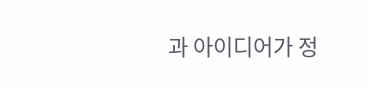과 아이디어가 정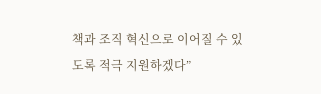책과 조직 혁신으로 이어질 수 있도록 적극 지원하겠다”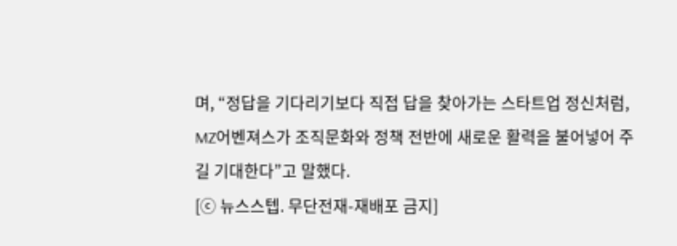며, “정답을 기다리기보다 직접 답을 찾아가는 스타트업 정신처럼, MZ어벤져스가 조직문화와 정책 전반에 새로운 활력을 불어넣어 주길 기대한다”고 말했다.
[ⓒ 뉴스스텝. 무단전재-재배포 금지]